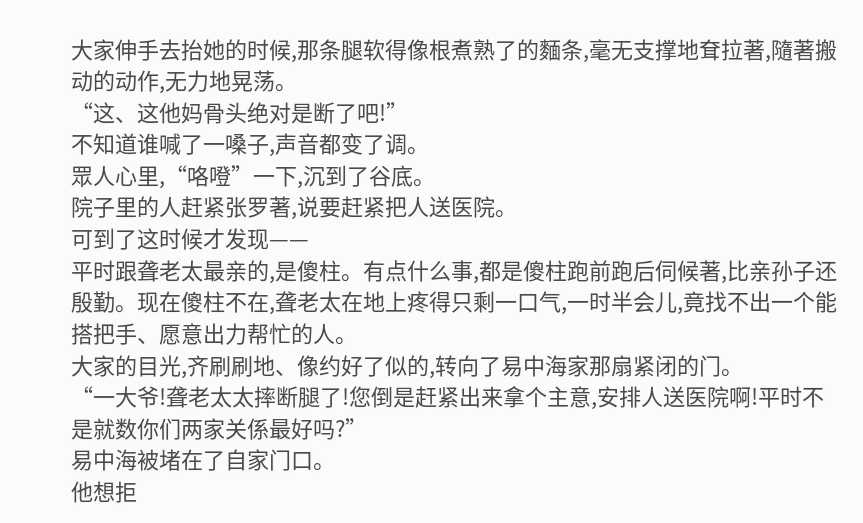大家伸手去抬她的时候,那条腿软得像根煮熟了的麵条,毫无支撑地耷拉著,隨著搬动的动作,无力地晃荡。
“这、这他妈骨头绝对是断了吧!”
不知道谁喊了一嗓子,声音都变了调。
眾人心里,“咯噔”一下,沉到了谷底。
院子里的人赶紧张罗著,说要赶紧把人送医院。
可到了这时候才发现——
平时跟聋老太最亲的,是傻柱。有点什么事,都是傻柱跑前跑后伺候著,比亲孙子还殷勤。现在傻柱不在,聋老太在地上疼得只剩一口气,一时半会儿,竟找不出一个能搭把手、愿意出力帮忙的人。
大家的目光,齐刷刷地、像约好了似的,转向了易中海家那扇紧闭的门。
“一大爷!聋老太太摔断腿了!您倒是赶紧出来拿个主意,安排人送医院啊!平时不是就数你们两家关係最好吗?”
易中海被堵在了自家门口。
他想拒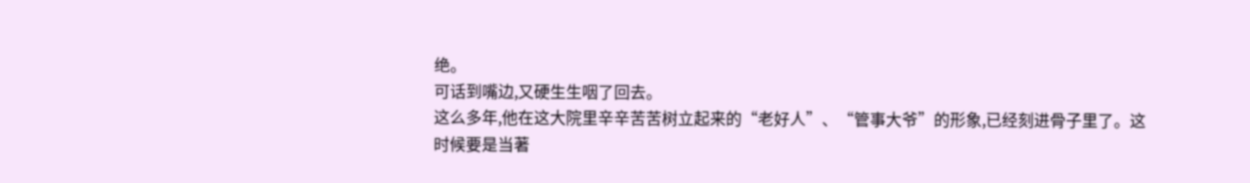绝。
可话到嘴边,又硬生生咽了回去。
这么多年,他在这大院里辛辛苦苦树立起来的“老好人”、“管事大爷”的形象,已经刻进骨子里了。这时候要是当著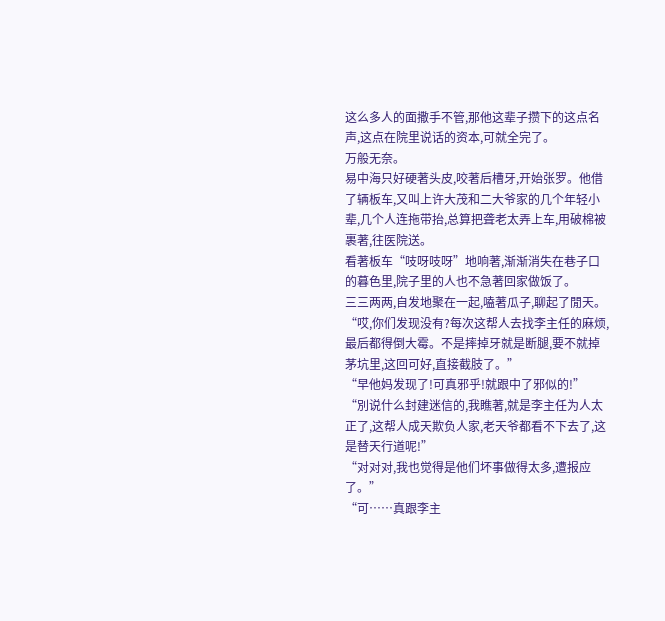这么多人的面撒手不管,那他这辈子攒下的这点名声,这点在院里说话的资本,可就全完了。
万般无奈。
易中海只好硬著头皮,咬著后槽牙,开始张罗。他借了辆板车,又叫上许大茂和二大爷家的几个年轻小辈,几个人连拖带抬,总算把聋老太弄上车,用破棉被裹著,往医院送。
看著板车“吱呀吱呀”地响著,渐渐消失在巷子口的暮色里,院子里的人也不急著回家做饭了。
三三两两,自发地聚在一起,嗑著瓜子,聊起了閒天。
“哎,你们发现没有?每次这帮人去找李主任的麻烦,最后都得倒大霉。不是摔掉牙就是断腿,要不就掉茅坑里,这回可好,直接截肢了。”
“早他妈发现了!可真邪乎!就跟中了邪似的!”
“別说什么封建迷信的,我瞧著,就是李主任为人太正了,这帮人成天欺负人家,老天爷都看不下去了,这是替天行道呢!”
“对对对,我也觉得是他们坏事做得太多,遭报应了。”
“可……真跟李主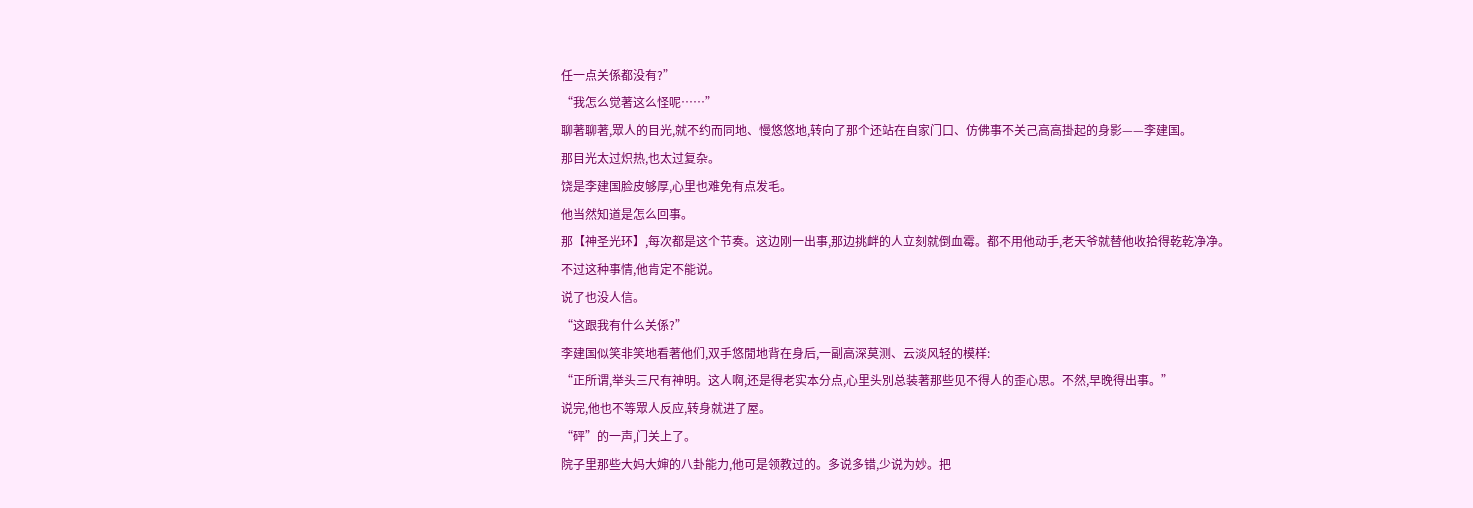任一点关係都没有?”
“我怎么觉著这么怪呢……”
聊著聊著,眾人的目光,就不约而同地、慢悠悠地,转向了那个还站在自家门口、仿佛事不关己高高掛起的身影——李建国。
那目光太过炽热,也太过复杂。
饶是李建国脸皮够厚,心里也难免有点发毛。
他当然知道是怎么回事。
那【神圣光环】,每次都是这个节奏。这边刚一出事,那边挑衅的人立刻就倒血霉。都不用他动手,老天爷就替他收拾得乾乾净净。
不过这种事情,他肯定不能说。
说了也没人信。
“这跟我有什么关係?”
李建国似笑非笑地看著他们,双手悠閒地背在身后,一副高深莫测、云淡风轻的模样:
“正所谓,举头三尺有神明。这人啊,还是得老实本分点,心里头別总装著那些见不得人的歪心思。不然,早晚得出事。”
说完,他也不等眾人反应,转身就进了屋。
“砰”的一声,门关上了。
院子里那些大妈大婶的八卦能力,他可是领教过的。多说多错,少说为妙。把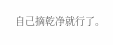自己摘乾净就行了。